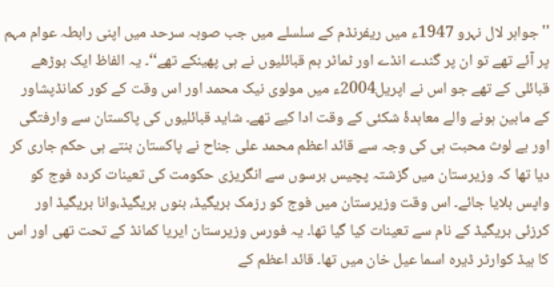''جواہر لال نہرو 1947ء میں ریفرنڈم کے سلسلے میں جب صوبہ سرحد میں اپنی رابطہ عوام مہم پر آئے تھے تو ان پر گندے انڈے اور ٹماٹر ہم قبائلیوں نے ہی پھینکے تھے‘‘۔ یہ الفاظ ایک بوڑھے قبائلی کے تھے جو اس نے اپریل2004ء میں مولوی نیک محمد اور اس وقت کے کور کمانڈپشاور کے مابین ہونے والے معاہدۂ شکئی کے وقت ادا کیے تھے۔ شاید قبائلیوں کی پاکستان سے وارفتگی اور بے لوث محبت ہی کی وجہ سے قائد اعظم محمد علی جناح نے پاکستان بنتے ہی حکم جاری کر دیا تھا کہ وزیرستان میں گزشتہ پچیس برسوں سے انگریزی حکومت کی تعینات کردہ فوج کو واپس بلایا جائے۔ اس وقت وزیرستان میں فوج کو رزمک بریگیڈ، بنوں بریگیڈ،وانا بریگیڈ اور کرزئی بریگیڈ کے نام سے تعینات کیا گیا تھا۔ یہ فورس وزیرستان ایریا کمانڈ کے تحت تھی اور اس کا ہیڈ کوارٹر ڈیرہ اسما عیل خان میں تھا۔ قائد اعظم کے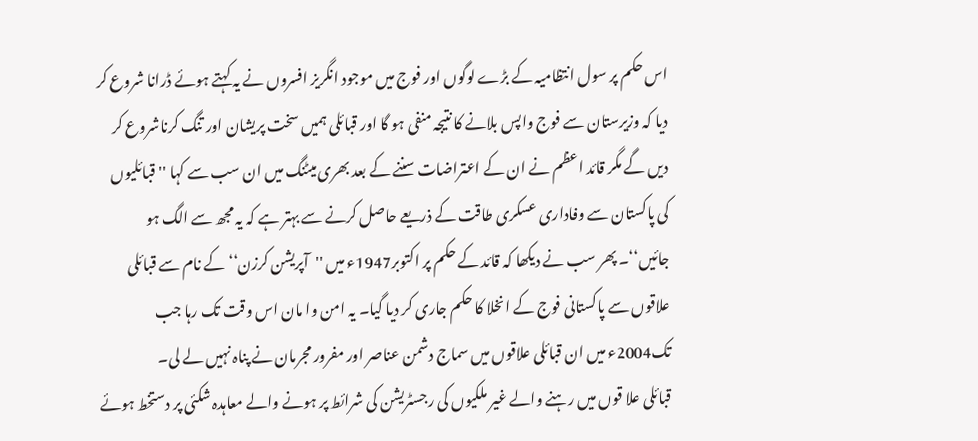اس حکم پر سول انتظامیہ کے بڑے لوگوں اور فوج میں موجود انگریز افسروں نے یہ کہتے ہوئے ڈرانا شروع کر دیا کہ وزیرستان سے فوج واپس بلانے کا نتیجہ منفی ہو گا اور قبائلی ہمیں سخت پریشان اور تنگ کرناشروع کر دیں گے مگر قائد اعظم نے ان کے اعتراضات سننے کے بعد بھری میٹنگ میں ان سب سے کہا '' قبائلیوں کی پاکستان سے وفاداری عسکری طاقت کے ذریعے حاصل کرنے سے بہتر ہے کہ یہ مجھ سے الگ ہو جائیں‘‘۔ پھر سب نے دیکھا کہ قائد کے حکم پر اکتوبر1947ء میں ''آپریشن کرزن‘‘ کے نام سے قبائلی علاقوں سے پاکستانی فوج کے انخلا کا حکم جاری کر دیا گیا۔ یہ امن وا مان اس وقت تک رہا جب تک2004ء میں ان قبائلی علاقوں میں سماج دشمن عناصر اور مفرور مجرمان نے پناہ نہیں لے لی۔
قبائلی علا قوں میں رہنے والے غیر ملکیوں کی رجسٹریشن کی شرائط پر ہونے والے معاہدہ شکئی پر دستخط ہوئے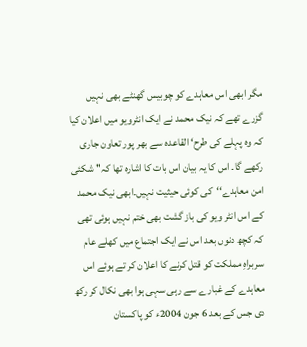مگر ابھی اس معاہدے کو چوبیس گھنٹے بھی نہیں گزرے تھے کہ نیک محمد نے ایک انٹرویو میں اعلان کیا کہ وہ پہلے کی طرح‘ القاعدہ سے بھر پور تعاون جاری رکھے گا۔ اس کا یہ بیان اس بات کا اشارہ تھا کہ'' شکئی امن معاہدے‘‘کی کوئی حیثیت نہیں۔ابھی نیک محمد کے اس انٹر ویو کی باز گشت بھی ختم نہیں ہوئی تھی کہ کچھ دنوں بعد اس نے ایک اجتماع میں کھلے عام سربراہِ مملکت کو قتل کرنے کا اعلان کر تے ہوئے اس معاہدے کے غبارے سے رہی سہی ہوا بھی نکال کر رکھ دی جس کے بعد 6 جون 2004ء کو پاکستان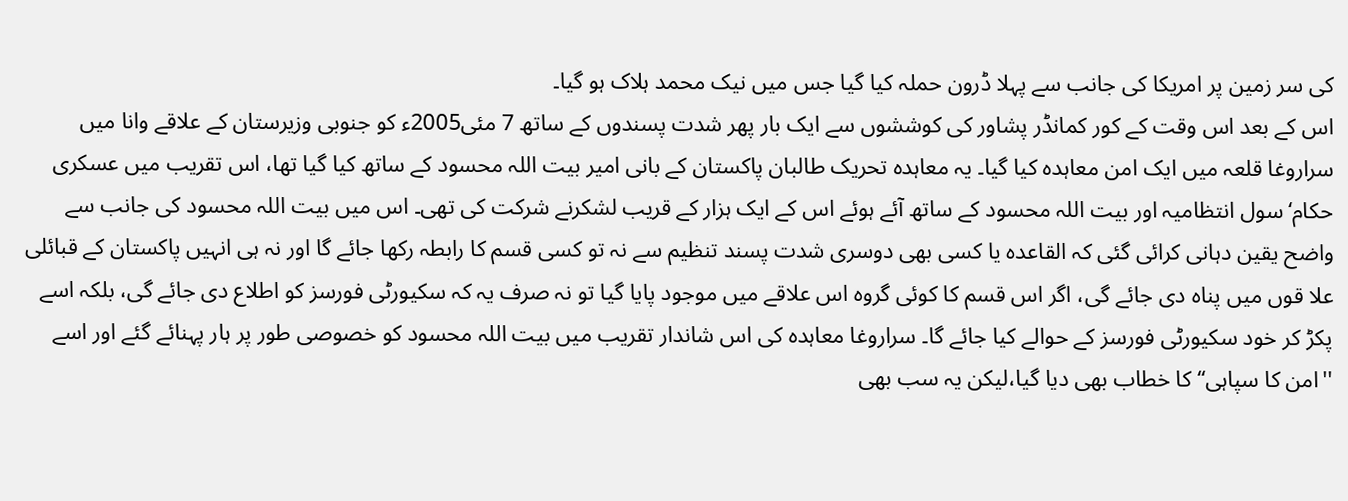کی سر زمین پر امریکا کی جانب سے پہلا ڈرون حملہ کیا گیا جس میں نیک محمد ہلاک ہو گیا۔
اس کے بعد اس وقت کے کور کمانڈر پشاور کی کوششوں سے ایک بار پھر شدت پسندوں کے ساتھ 7 مئی2005ء کو جنوبی وزیرستان کے علاقے وانا میں سراروغا قلعہ میں ایک امن معاہدہ کیا گیا۔ یہ معاہدہ تحریک طالبان پاکستان کے بانی امیر بیت اللہ محسود کے ساتھ کیا گیا تھا، اس تقریب میں عسکری حکام‘سول انتظامیہ اور بیت اللہ محسود کے ساتھ آئے ہوئے اس کے ایک ہزار کے قریب لشکرنے شرکت کی تھی۔ اس میں بیت اللہ محسود کی جانب سے واضح یقین دہانی کرائی گئی کہ القاعدہ یا کسی بھی دوسری شدت پسند تنظیم سے نہ تو کسی قسم کا رابطہ رکھا جائے گا اور نہ ہی انہیں پاکستان کے قبائلی علا قوں میں پناہ دی جائے گی، اگر اس قسم کا کوئی گروہ اس علاقے میں موجود پایا گیا تو نہ صرف یہ کہ سکیورٹی فورسز کو اطلاع دی جائے گی، بلکہ اسے پکڑ کر خود سکیورٹی فورسز کے حوالے کیا جائے گا۔ سراروغا معاہدہ کی اس شاندار تقریب میں بیت اللہ محسود کو خصوصی طور پر ہار پہنائے گئے اور اسے ''امن کا سپاہی‘‘ کا خطاب بھی دیا گیا،لیکن یہ سب بھی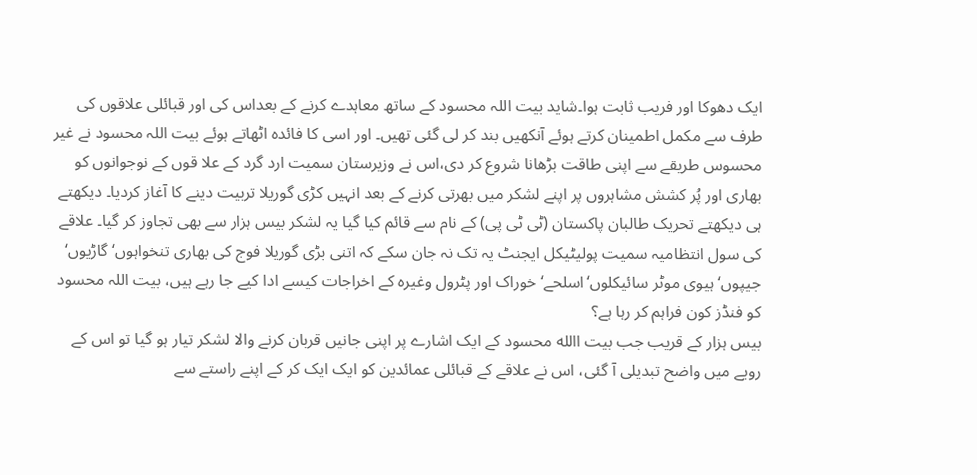ایک دھوکا اور فریب ثابت ہوا۔شاید بیت اللہ محسود کے ساتھ معاہدے کرنے کے بعداس کی اور قبائلی علاقوں کی طرف سے مکمل اطمینان کرتے ہوئے آنکھیں بند کر لی گئی تھیں۔ اور اسی کا فائدہ اٹھاتے ہوئے بیت اللہ محسود نے غیر محسوس طریقے سے اپنی طاقت بڑھانا شروع کر دی،اس نے وزیرستان سمیت ارد گرد کے علا قوں کے نوجوانوں کو بھاری اور پُر کشش مشاہروں پر اپنے لشکر میں بھرتی کرنے کے بعد انہیں کڑی گوریلا تربیت دینے کا آغاز کردیا۔ دیکھتے ہی دیکھتے تحریک طالبان پاکستان (ٹی ٹی پی) کے نام سے قائم کیا گیا یہ لشکر بیس ہزار سے بھی تجاوز کر گیا۔ علاقے کی سول انتظامیہ سمیت پولیٹیکل ایجنٹ یہ تک نہ جان سکے کہ اتنی بڑی گوریلا فوج کی بھاری تنخواہوں‘ گاڑیوں‘ جیپوں‘ ہیوی موٹر سائیکلوں‘اسلحے‘ خوراک اور پٹرول وغیرہ کے اخراجات کیسے ادا کیے جا رہے ہیں، بیت اللہ محسود کو فنڈز کون فراہم کر رہا ہے؟
بیس ہزار کے قریب جب بیت االله محسود کے ایک اشارے پر اپنی جانیں قربان کرنے والا لشکر تیار ہو گیا تو اس کے رویے میں واضح تبدیلی آ گئی، اس نے علاقے کے قبائلی عمائدین کو ایک ایک کر کے اپنے راستے سے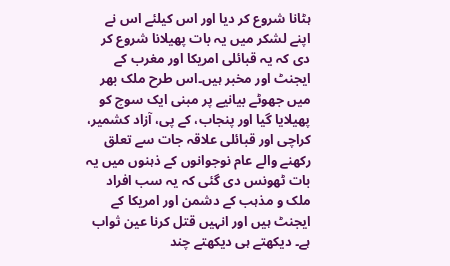ہٹانا شروع کر دیا اور اس کیلئے اس نے اپنے لشکر میں یہ بات پھیلانا شروع کر دی کہ یہ قبائلی امریکا اور مغرب کے ایجنٹ اور مخبر ہیں۔اس طرح ملک بھر میں جھوٹے بیانیے پر مبنی ایک سوچ کو پھیلایا گیا اور پنجاب، کے پی، آزاد کشمیر، کراچی اور قبائلی علاقہ جات سے تعلق رکھنے والے عام نوجوانوں کے ذہنوں میں یہ بات ٹھونس دی گئی کہ یہ سب افراد ملک و مذہب کے دشمن اور امریکا کے ایجنٹ ہیں اور انہیں قتل کرنا عین ثواب ہے۔ دیکھتے ہی دیکھتے چند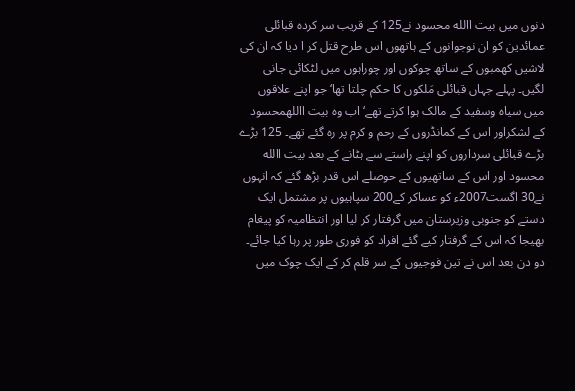دنوں میں بیت االله محسود نے125 کے قریب سر کردہ قبائلی عمائدین کو ان نوجوانوں کے ہاتھوں اس طرح قتل کر ا دیا کہ ان کی لاشیں کھمبوں کے ساتھ چوکوں اور چوراہوں میں لٹکائی جانی لگیں۔ پہلے جہاں قبائلی مَلکوں کا حکم چلتا تھا‘ جو اپنے علاقوں میں سیاہ وسفید کے مالک ہوا کرتے تھے‘ اب وہ بیت االلهمحسود کے لشکراور اس کے کمانڈروں کے رحم و کرم پر رہ گئے تھے۔ 125 بڑے بڑے قبائلی سرداروں کو اپنے راستے سے ہٹانے کے بعد بیت االله محسود اور اس کے ساتھیوں کے حوصلے اس قدر بڑھ گئے کہ انہوں نے30 اگست2007ء کو عساکر کے200 سپاہیوں پر مشتمل ایک دستے کو جنوبی وزیرستان میں گرفتار کر لیا اور انتظامیہ کو پیغام بھیجا کہ اس کے گرفتار کیے گئے افراد کو فوری طور پر رہا کیا جائے۔ دو دن بعد اس نے تین فوجیوں کے سر قلم کر کے ایک چوک میں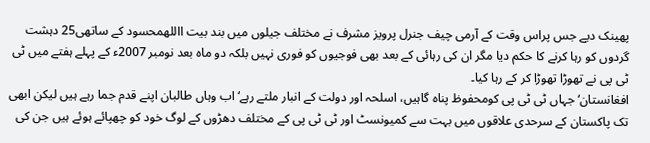پھینک دیے جس پراس وقت کے آرمی چیف جنرل پرویز مشرف نے مختلف جیلوں میں بند بیت االلهمحسود کے ساتھی25 دہشت گردوں کو رہا کرنے کا حکم دیا مگر ان کی رہائی کے بعد بھی فوجیوں کو فوری نہیں بلکہ دو ماہ بعد نومبر 2007ء کے پہلے ہفتے میں ٹی ٹی پی نے تھوڑا تھوڑا کر کے رہا کیا۔
افغانستان‘ جہاں ٹی ٹی پی کومحفوظ پناہ گاہیں، اسلحہ اور دولت کے انبار ملتے رہے‘ اب وہاں طالبان اپنے قدم جما رہے ہیں لیکن ابھی تک پاکستان کے سرحدی علاقوں میں بہت سے کمیونسٹ اور ٹی ٹی پی کے مختلف دھڑوں کے لوگ خود کو چھپائے ہوئے ہیں جن کی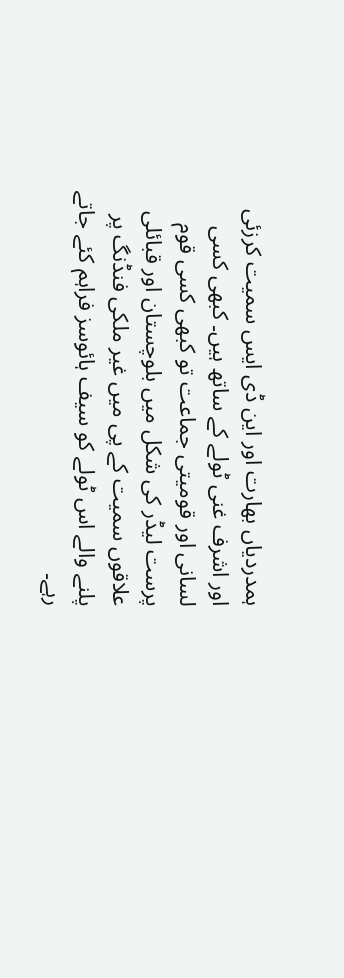ہمدردیاں بھارت اور این ڈی ایس سمیت کرزئی اور اشرف غنی ٹولے کے ساتھ ہیں۔ کبھی کسی لسانی اور قومیتی جماعت تو کبھی کسی قوم پرست لیڈر کی شکل میں بلوچستان اور قبائلی علاقوں سمیت کے پی میں غیر ملکی فنڈنگ پر پلنے والے اس ٹولے کو سیف ہائوسز فراہم کئے جاتے رہے۔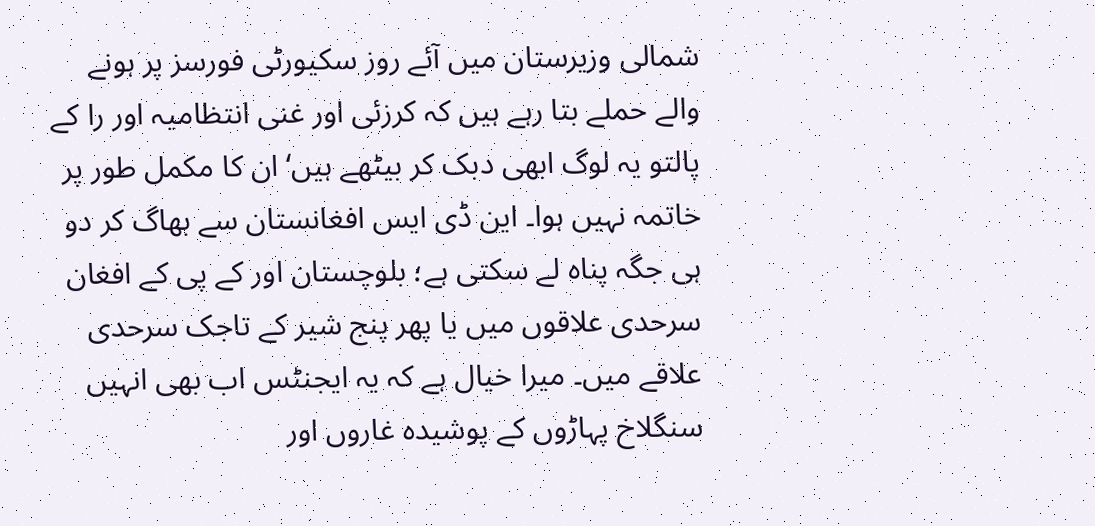شمالی وزیرستان میں آئے روز سکیورٹی فورسز پر ہونے والے حملے بتا رہے ہیں کہ کرزئی اور غنی انتظامیہ اور را کے پالتو یہ لوگ ابھی دبک کر بیٹھے ہیں‘ ان کا مکمل طور پر خاتمہ نہیں ہوا۔ این ڈی ایس افغانستان سے بھاگ کر دو ہی جگہ پناہ لے سکتی ہے؛ بلوچستان اور کے پی کے افغان سرحدی علاقوں میں یا پھر پنج شیر کے تاجک سرحدی علاقے میں۔ میرا خیال ہے کہ یہ ایجنٹس اب بھی انہیں سنگلاخ پہاڑوں کے پوشیدہ غاروں اور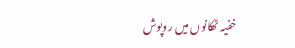خفیہ ٹھکانوں میں روپوش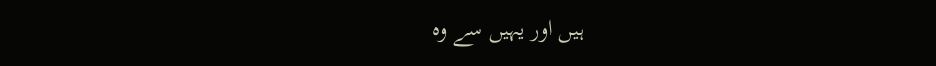ہیں اور یہیں سے وہ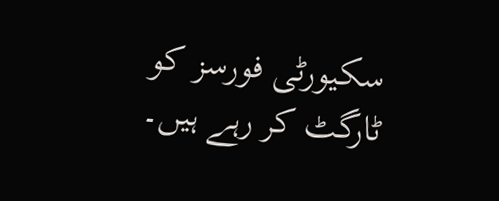سکیورٹی فورسز کو ٹارگٹ کر رہے ہیں۔